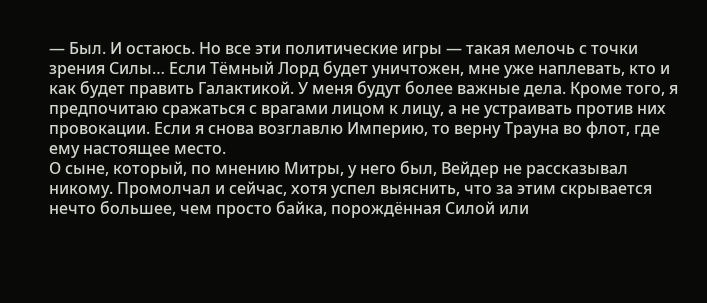— Был. И остаюсь. Но все эти политические игры — такая мелочь с точки зрения Силы… Если Тёмный Лорд будет уничтожен, мне уже наплевать, кто и как будет править Галактикой. У меня будут более важные дела. Кроме того, я предпочитаю сражаться с врагами лицом к лицу, а не устраивать против них провокации. Если я снова возглавлю Империю, то верну Трауна во флот, где ему настоящее место.
О сыне, который, по мнению Митры, у него был, Вейдер не рассказывал никому. Промолчал и сейчас, хотя успел выяснить, что за этим скрывается нечто большее, чем просто байка, порождённая Силой или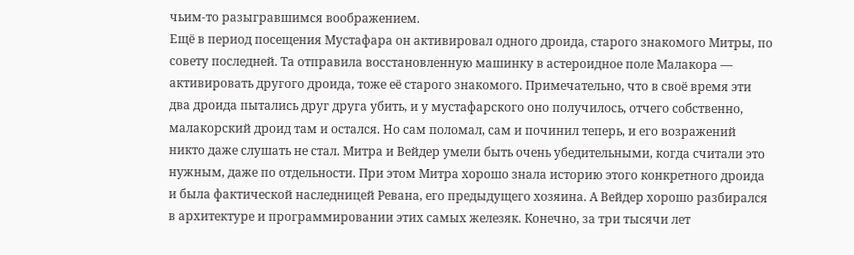чьим-то разыгравшимся воображением.
Ещё в период посещения Мустафара он активировал одного дроида, старого знакомого Митры, по совету последней. Та отправила восстановленную машинку в астероидное поле Малакора — активировать другого дроида, тоже её старого знакомого. Примечательно, что в своё время эти два дроида пытались друг друга убить, и у мустафарского оно получилось, отчего собственно, малакорский дроид там и остался. Но сам поломал, сам и починил теперь, и его возражений никто даже слушать не стал. Митра и Вейдер умели быть очень убедительными, когда считали это нужным, даже по отдельности. При этом Митра хорошо знала историю этого конкретного дроида и была фактической наследницей Ревана, его предыдущего хозяина. А Вейдер хорошо разбирался в архитектуре и программировании этих самых железяк. Конечно, за три тысячи лет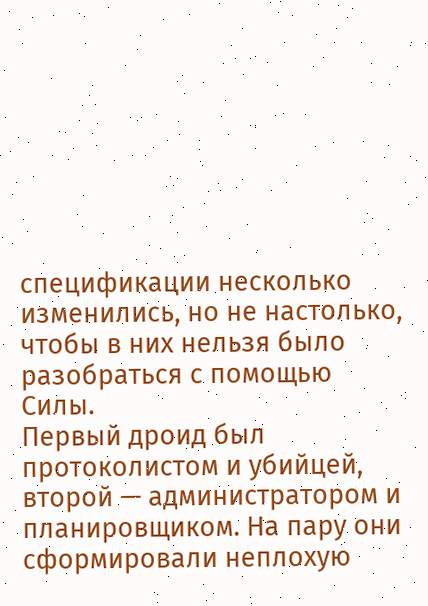спецификации несколько изменились, но не настолько, чтобы в них нельзя было разобраться с помощью Силы.
Первый дроид был протоколистом и убийцей, второй — администратором и планировщиком. На пару они сформировали неплохую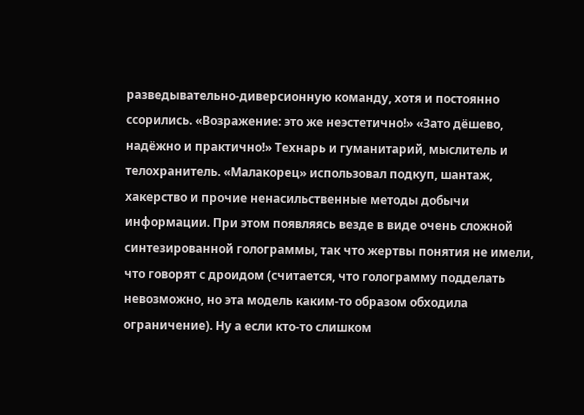разведывательно-диверсионную команду, хотя и постоянно ссорились. «Возражение: это же неэстетично!» «Зато дёшево, надёжно и практично!» Технарь и гуманитарий, мыслитель и телохранитель. «Малакорец» использовал подкуп, шантаж, хакерство и прочие ненасильственные методы добычи информации. При этом появляясь везде в виде очень сложной синтезированной голограммы, так что жертвы понятия не имели, что говорят с дроидом (считается, что голограмму подделать невозможно, но эта модель каким-то образом обходила ограничение). Ну а если кто-то слишком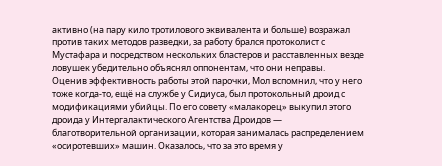активно (на пару кило тротилового эквивалента и больше) возражал против таких методов разведки, за работу брался протоколист с Мустафара и посредством нескольких бластеров и расставленных везде ловушек убедительно объяснял оппонентам, что они неправы.
Оценив эффективность работы этой парочки, Мол вспомнил, что у него тоже когда-то, ещё на службе у Сидиуса, был протокольный дроид с модификациями убийцы. По его совету «малакорец» выкупил этого дроида у Интергалактического Агентства Дроидов — благотворительной организации, которая занималась распределением «осиротевших» машин. Оказалось, что за это время у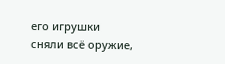его игрушки сняли всё оружие,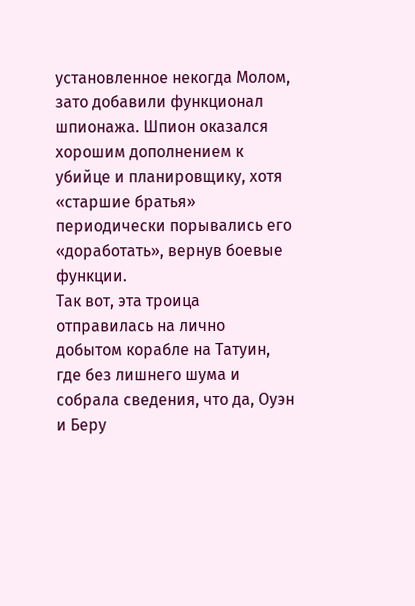установленное некогда Молом, зато добавили функционал шпионажа. Шпион оказался хорошим дополнением к убийце и планировщику, хотя «старшие братья» периодически порывались его «доработать», вернув боевые функции.
Так вот, эта троица отправилась на лично добытом корабле на Татуин, где без лишнего шума и собрала сведения, что да, Оуэн и Беру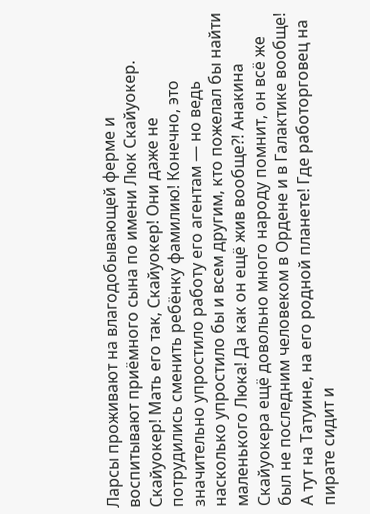Ларсы проживают на влагодобывающей ферме и воспитывают приёмного сына по имени Люк Скайуокер.
Скайуокер! Мать его так, Скайуокер! Они даже не потрудились сменить ребёнку фамилию! Конечно, это значительно упростило работу его агентам — но ведь насколько упростило бы и всем другим, кто пожелал бы найти маленького Люка! Да как он ещё жив вообще⁈ Анакина Скайуокера ещё довольно много народу помнит, он всё же был не последним человеком в Ордене и в Галактике вообще! А тут на Татуине, на его родной планете! Где работорговец на пирате сидит и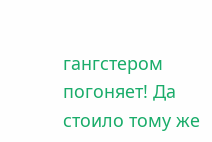гангстером погоняет! Да стоило тому же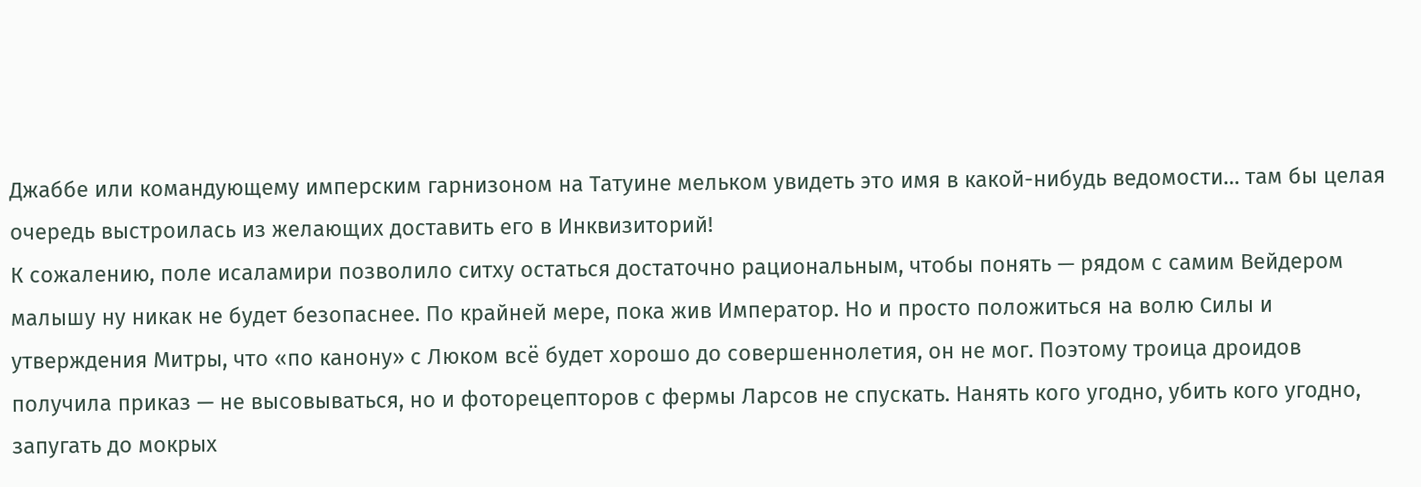Джаббе или командующему имперским гарнизоном на Татуине мельком увидеть это имя в какой-нибудь ведомости… там бы целая очередь выстроилась из желающих доставить его в Инквизиторий!
К сожалению, поле исаламири позволило ситху остаться достаточно рациональным, чтобы понять — рядом с самим Вейдером малышу ну никак не будет безопаснее. По крайней мере, пока жив Император. Но и просто положиться на волю Силы и утверждения Митры, что «по канону» с Люком всё будет хорошо до совершеннолетия, он не мог. Поэтому троица дроидов получила приказ — не высовываться, но и фоторецепторов с фермы Ларсов не спускать. Нанять кого угодно, убить кого угодно, запугать до мокрых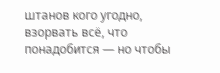штанов кого угодно, взорвать всё, что понадобится — но чтобы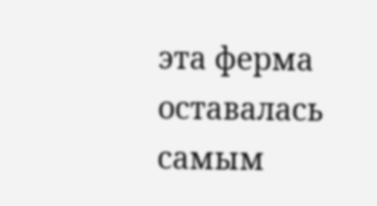эта ферма оставалась самым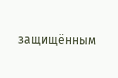защищённым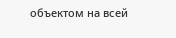объектом на всей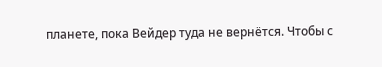планете, пока Вейдер туда не вернётся. Чтобы с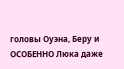головы Оуэна, Беру и ОСОБЕННО Люка даже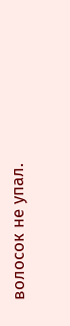волосок не упал.